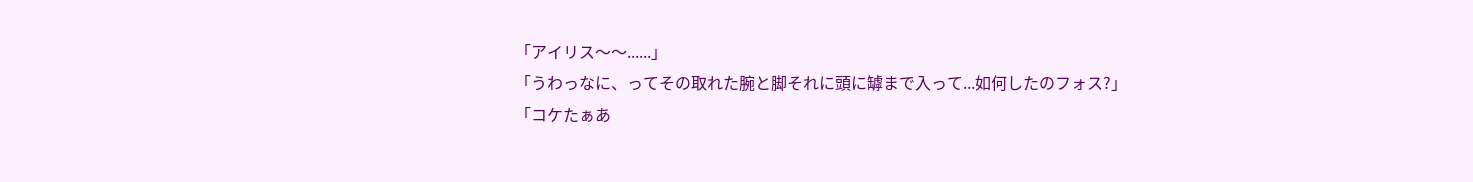「アイリス〜〜......」
「うわっなに、ってその取れた腕と脚それに頭に罅まで入って...如何したのフォス?」
「コケたぁあ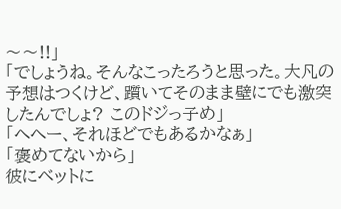〜〜!!」
「でしょうね。そんなこったろうと思った。大凡の予想はつくけど、躓いてそのまま壁にでも激突したんでしょ? このドジっ子め」
「へへー、それほどでもあるかなぁ」
「褒めてないから」
彼にベットに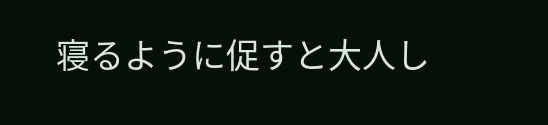寝るように促すと大人し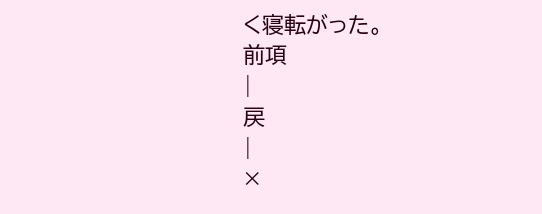く寝転がった。
前項
|
戻
|
×